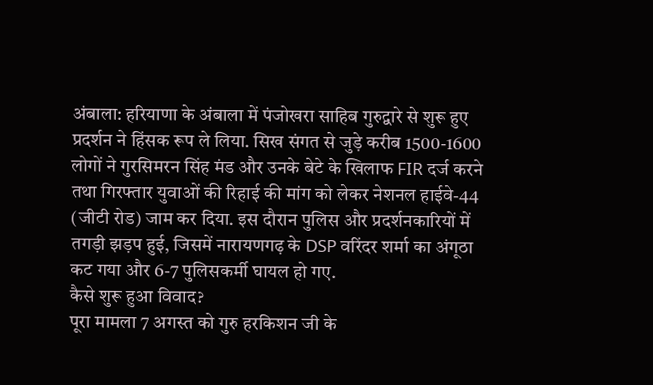अंबाला: हरियाणा के अंबाला में पंजोखरा साहिब गुरुद्वारे से शुरू हुए प्रदर्शन ने हिंसक रूप ले लिया. सिख संगत से जुड़े करीब 1500-1600 लोगों ने गुरसिमरन सिंह मंड और उनके बेटे के खिलाफ FIR दर्ज करने तथा गिरफ्तार युवाओं की रिहाई की मांग को लेकर नेशनल हाईवे-44 (जीटी रोड) जाम कर दिया. इस दौरान पुलिस और प्रदर्शनकारियों में तगड़ी झड़प हुई, जिसमें नारायणगढ़ के DSP वरिंदर शर्मा का अंगूठा कट गया और 6-7 पुलिसकर्मी घायल हो गए.
कैसे शुरू हुआ विवाद?
पूरा मामला 7 अगस्त को गुरु हरकिशन जी के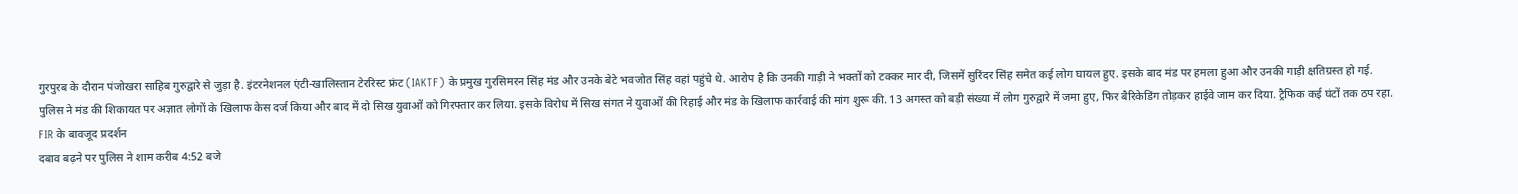गुरपुरब के दौरान पंजोखरा साहिब गुरुद्वारे से जुड़ा है. इंटरनेशनल एंटी-खालिस्तान टेररिस्ट फ्रंट (IAKTF) के प्रमुख गुरसिमरन सिंह मंड और उनके बेटे भवजोत सिंह वहां पहुंचे थे. आरोप है कि उनकी गाड़ी ने भक्तों को टक्कर मार दी, जिसमें सुरिंदर सिंह समेत कई लोग घायल हुए. इसके बाद मंड पर हमला हुआ और उनकी गाड़ी क्षतिग्रस्त हो गई.
पुलिस ने मंड की शिकायत पर अज्ञात लोगों के खिलाफ केस दर्ज किया और बाद में दो सिख युवाओं को गिरफ्तार कर लिया. इसके विरोध में सिख संगत ने युवाओं की रिहाई और मंड के खिलाफ कार्रवाई की मांग शुरू की. 13 अगस्त को बड़ी संख्या में लोग गुरुद्वारे में जमा हुए, फिर बैरिकेडिंग तोड़कर हाईवे जाम कर दिया. ट्रैफिक कई घंटों तक ठप रहा.
FIR के बावजूद प्रदर्शन
दबाव बढ़ने पर पुलिस ने शाम करीब 4:52 बजे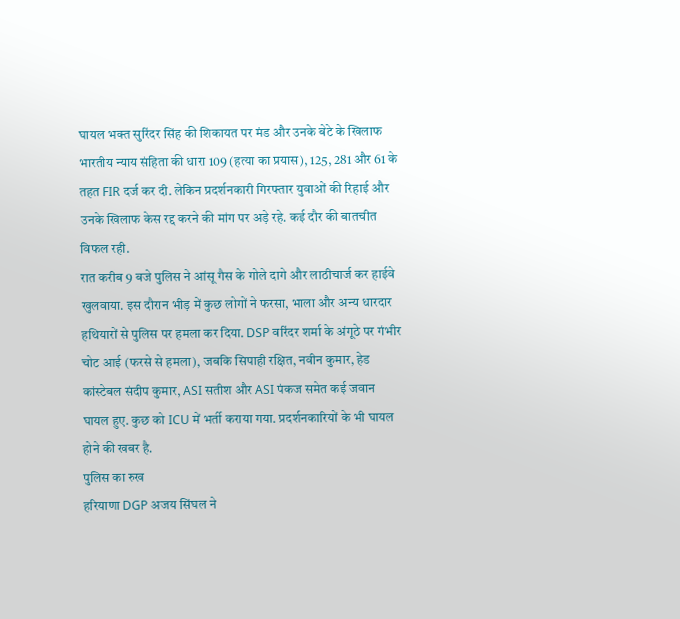घायल भक्त सुरिंदर सिंह की शिकायत पर मंड और उनके बेटे के खिलाफ भारतीय न्याय संहिता की धारा 109 (हत्या का प्रयास), 125, 281 और 61 के तहत FIR दर्ज कर दी. लेकिन प्रदर्शनकारी गिरफ्तार युवाओं की रिहाई और उनके खिलाफ केस रद्द करने की मांग पर अड़े रहे. कई दौर की बातचीत विफल रही.
रात करीब 9 बजे पुलिस ने आंसू गैस के गोले दागे और लाठीचार्ज कर हाईवे खुलवाया. इस दौरान भीड़ में कुछ लोगों ने फरसा, भाला और अन्य धारदार हथियारों से पुलिस पर हमला कर दिया. DSP वरिंदर शर्मा के अंगूठे पर गंभीर चोट आई (फरसे से हमला), जबकि सिपाही रक्षित, नवीन कुमार, हेड कांस्टेबल संदीप कुमार, ASI सतीश और ASI पंकज समेत कई जवान घायल हुए. कुछ को ICU में भर्ती कराया गया. प्रदर्शनकारियों के भी घायल होने की खबर है.
पुलिस का रुख
हरियाणा DGP अजय सिंघल ने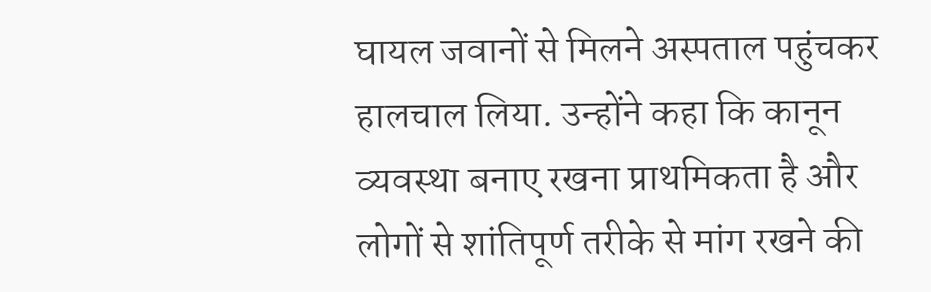घायल जवानों से मिलने अस्पताल पहुंचकर हालचाल लिया. उन्होंने कहा कि कानून व्यवस्था बनाए रखना प्राथमिकता है और लोगों से शांतिपूर्ण तरीके से मांग रखने की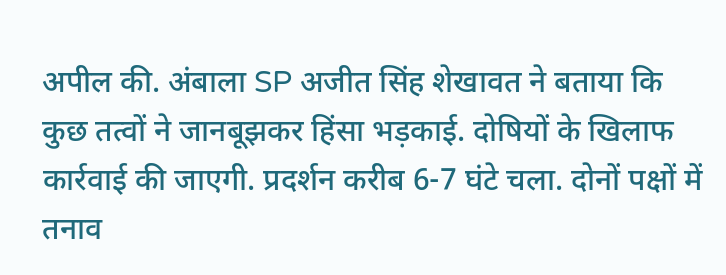अपील की. अंबाला SP अजीत सिंह शेखावत ने बताया कि कुछ तत्वों ने जानबूझकर हिंसा भड़काई. दोषियों के खिलाफ कार्रवाई की जाएगी. प्रदर्शन करीब 6-7 घंटे चला. दोनों पक्षों में तनाव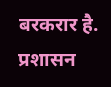बरकरार है. प्रशासन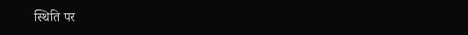स्थिति पर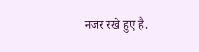नजर रखे हुए है.